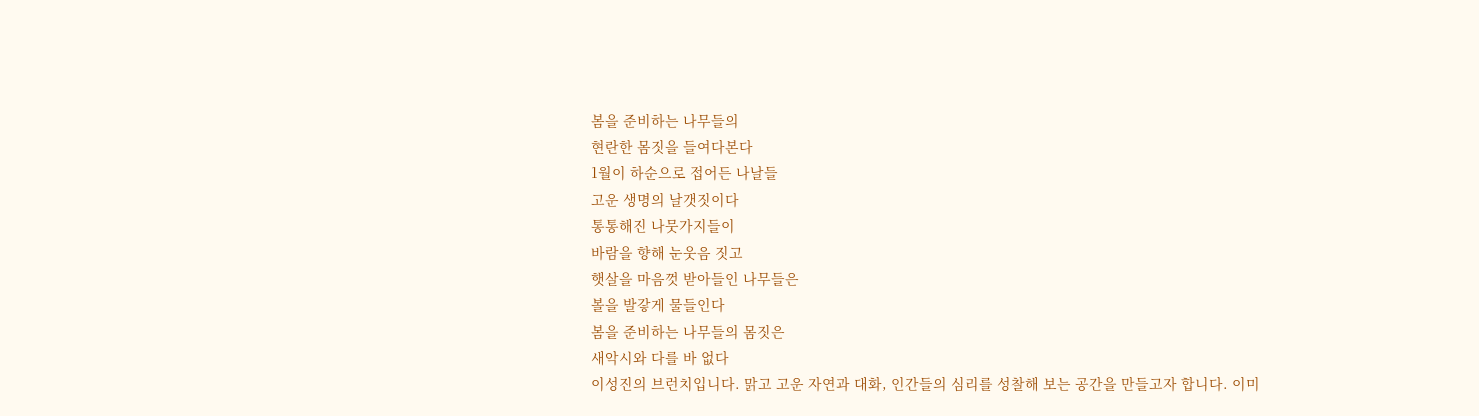봄을 준비하는 나무들의
현란한 몸짓을 들여다본다
1월이 하순으로 접어든 나날들
고운 생명의 날갯짓이다
통통해진 나뭇가지들이
바람을 향해 눈웃음 짓고
햇살을 마음껏 받아들인 나무들은
볼을 발갛게 물들인다
봄을 준비하는 나무들의 몸짓은
새악시와 다를 바 없다
이성진의 브런치입니다. 맑고 고운 자연과 대화, 인간들의 심리를 성찰해 보는 공간을 만들고자 합니다. 이미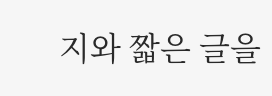지와 짧은 글을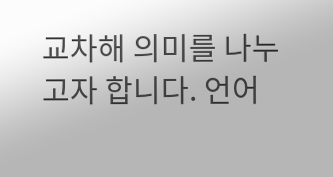교차해 의미를 나누고자 합니다. 언어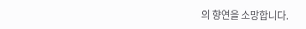의 향연을 소망합니다.